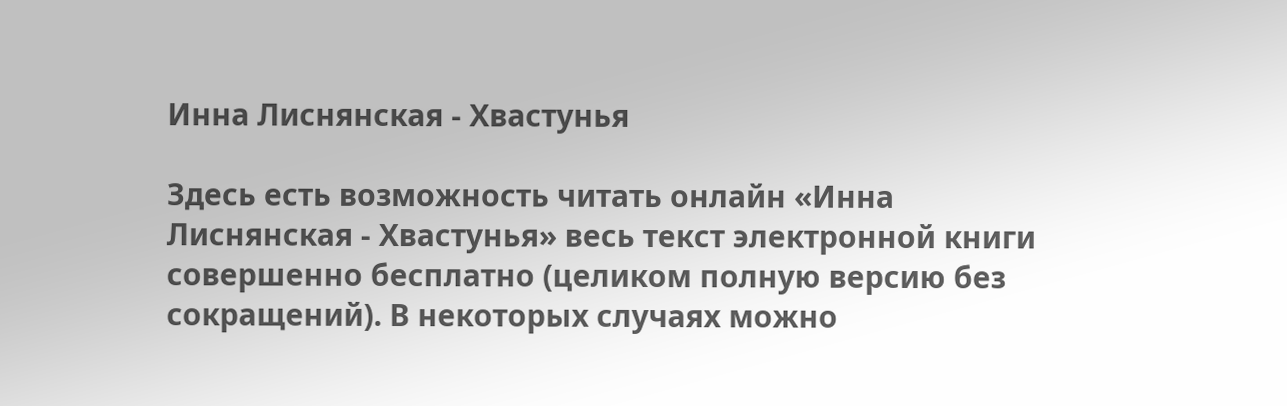Инна Лиснянская - Хвастунья

Здесь есть возможность читать онлайн «Инна Лиснянская - Хвастунья» весь текст электронной книги совершенно бесплатно (целиком полную версию без сокращений). В некоторых случаях можно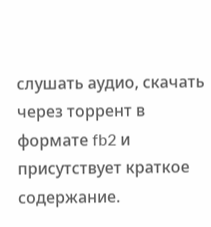слушать аудио, скачать через торрент в формате fb2 и присутствует краткое содержание.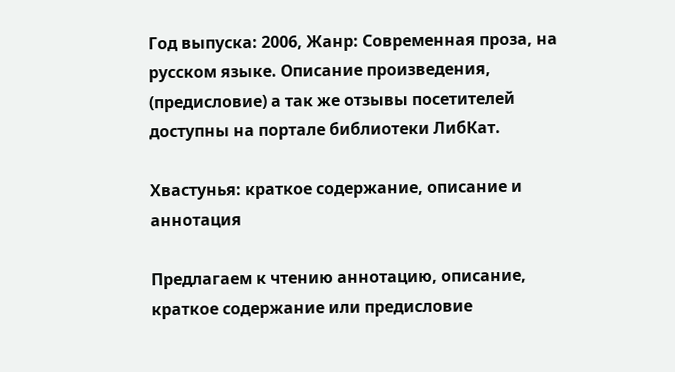Год выпуска: 2006, Жанр: Современная проза, на русском языке. Описание произведения, (предисловие) а так же отзывы посетителей доступны на портале библиотеки ЛибКат.

Хвастунья: краткое содержание, описание и аннотация

Предлагаем к чтению аннотацию, описание, краткое содержание или предисловие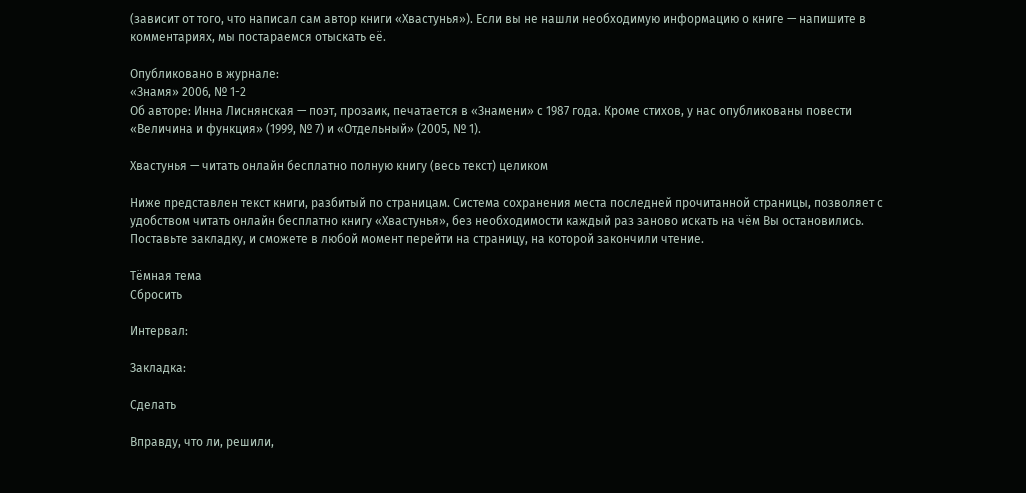(зависит от того, что написал сам автор книги «Хвастунья»). Если вы не нашли необходимую информацию о книге — напишите в комментариях, мы постараемся отыскать её.

Опубликовано в журнале:
«Знамя» 2006, № 1-2
Об авторе: Инна Лиснянская — поэт, прозаик, печатается в «Знамени» с 1987 года. Кроме стихов, у нас опубликованы повести «Величина и функция» (1999, № 7) и «Отдельный» (2005, № 1).

Хвастунья — читать онлайн бесплатно полную книгу (весь текст) целиком

Ниже представлен текст книги, разбитый по страницам. Система сохранения места последней прочитанной страницы, позволяет с удобством читать онлайн бесплатно книгу «Хвастунья», без необходимости каждый раз заново искать на чём Вы остановились. Поставьте закладку, и сможете в любой момент перейти на страницу, на которой закончили чтение.

Тёмная тема
Сбросить

Интервал:

Закладка:

Сделать

Вправду, что ли, решили,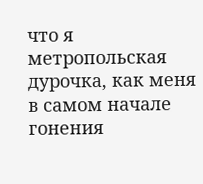что я метропольская дурочка, как меня в самом начале гонения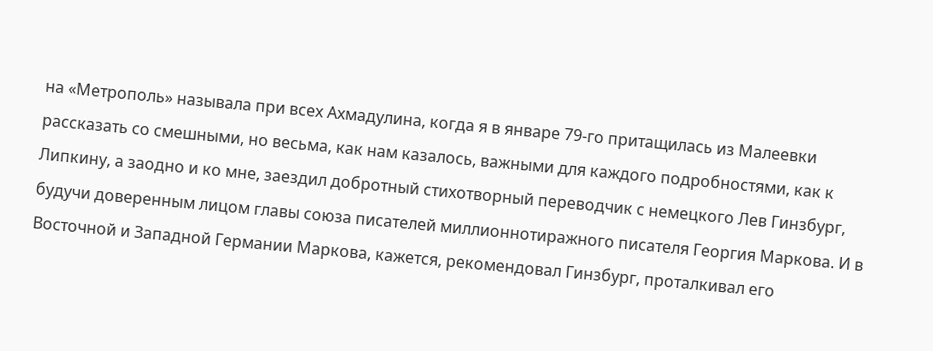на «Метрополь» называла при всех Ахмадулина, когда я в январе 79-го притащилась из Малеевки рассказать со смешными, но весьма, как нам казалось, важными для каждого подробностями, как к Липкину, а заодно и ко мне, заездил добротный стихотворный переводчик с немецкого Лев Гинзбург, будучи доверенным лицом главы союза писателей миллионнотиражного писателя Георгия Маркова. И в Восточной и Западной Германии Маркова, кажется, рекомендовал Гинзбург, проталкивал его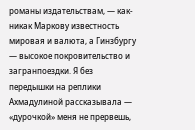романы издательствам, — как-никак Маркову известность мировая и валюта, а Гинзбургу — высокое покровительство и загранпоездки. Я без передышки на реплики Ахмадулиной рассказывала — «дурочкой» меня не прервешь,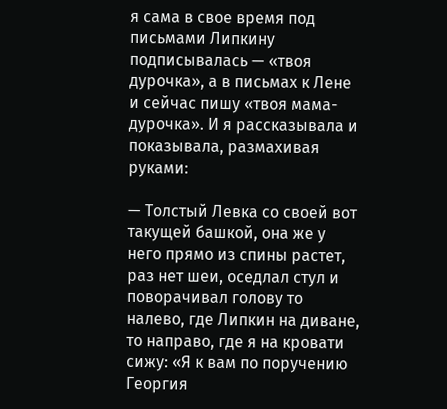я сама в свое время под письмами Липкину подписывалась — «твоя дурочка», а в письмах к Лене и сейчас пишу «твоя мама-дурочка». И я рассказывала и показывала, размахивая руками:

— Толстый Левка со своей вот такущей башкой, она же у него прямо из спины растет, раз нет шеи, оседлал стул и поворачивал голову то налево, где Липкин на диване, то направо, где я на кровати сижу: «Я к вам по поручению Георгия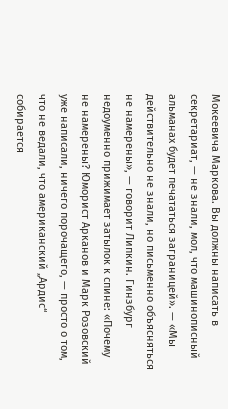Мокеевича Маркова. Вы должны написать в секретариат, — не знали, мол, что машинописный альманах будет печататься заграницей». — «Мы действительно не знали, но письменно объясняться не намерены», — говорит Липкин. Гинзбург недоуменно прижимает затылок к спине: «Почему не намерены? Юморист Арканов и Марк Розовский уже написали, ничего порочащего, — просто о том, что не ведали, что американский „Ардис“ собирается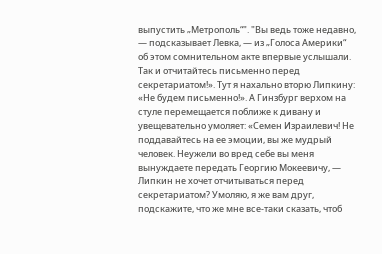выпустить „Метрополь“". "Вы ведь тоже недавно, — подсказывает Левка, — из „Голоса Америки“ об этом сомнительном акте впервые услышали. Так и отчитайтесь письменно перед секретариатом!». Тут я нахально вторю Липкину: «Не будем письменно!». А Гинзбург верхом на стуле перемещается поближе к дивану и увещевательно умоляет: «Семен Израилевич! Не поддавайтесь на ее эмоции, вы же мудрый человек. Неужели во вред себе вы меня вынуждаете передать Георгию Мокеевичу, — Липкин не хочет отчитываться перед секретариатом? Умоляю, я же вам друг, подскажите, что же мне все-таки сказать, чтоб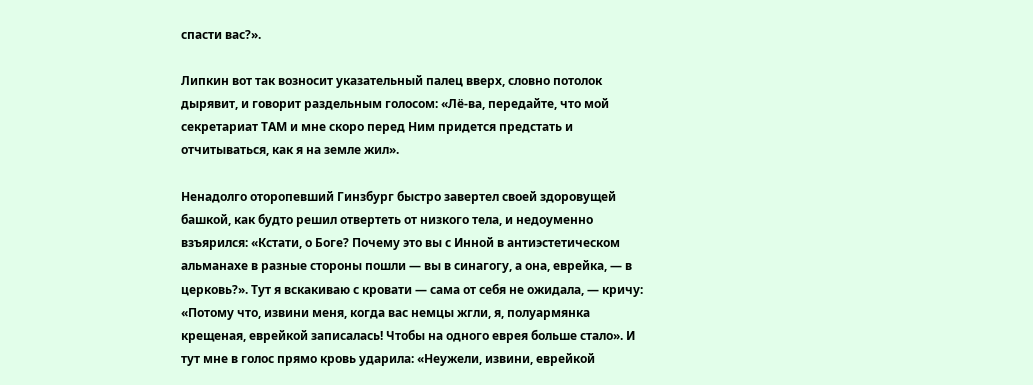спасти вас?».

Липкин вот так возносит указательный палец вверх, словно потолок дырявит, и говорит раздельным голосом: «Лё-ва, передайте, что мой секретариат ТАМ и мне скоро перед Ним придется предстать и отчитываться, как я на земле жил».

Ненадолго оторопевший Гинзбург быстро завертел своей здоровущей башкой, как будто решил отвертеть от низкого тела, и недоуменно взъярился: «Кстати, о Боге? Почему это вы с Инной в антиэстетическом альманахе в разные стороны пошли — вы в синагогу, а она, еврейка, — в церковь?». Тут я вскакиваю с кровати — сама от себя не ожидала, — кричу: «Потому что, извини меня, когда вас немцы жгли, я, полуармянка крещеная, еврейкой записалась! Чтобы на одного еврея больше стало». И тут мне в голос прямо кровь ударила: «Неужели, извини, еврейкой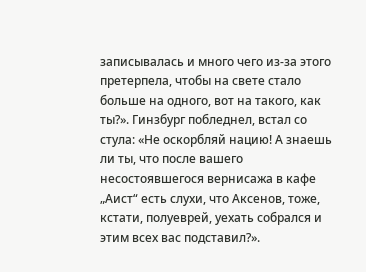записывалась и много чего из-за этого претерпела, чтобы на свете стало больше на одного, вот на такого, как ты?». Гинзбург побледнел, встал со стула: «Не оскорбляй нацию! А знаешь ли ты, что после вашего несостоявшегося вернисажа в кафе „Аист“ есть слухи, что Аксенов, тоже, кстати, полуеврей, уехать собрался и этим всех вас подставил?».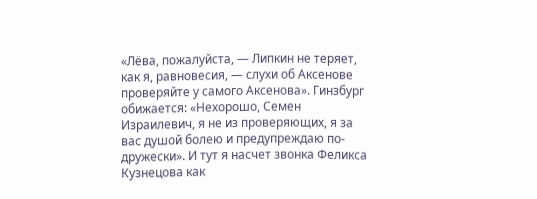«Лёва, пожалуйста, — Липкин не теряет, как я, равновесия, — слухи об Аксенове проверяйте у самого Аксенова». Гинзбург обижается: «Нехорошо, Семен Израилевич, я не из проверяющих, я за вас душой болею и предупреждаю по-дружески». И тут я насчет звонка Феликса Кузнецова как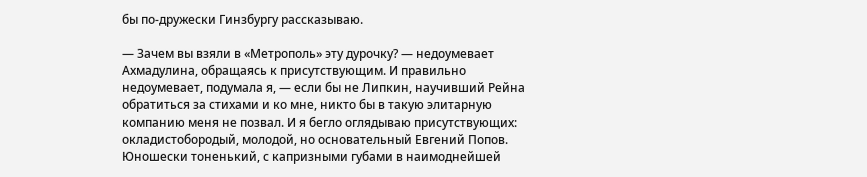бы по-дружески Гинзбургу рассказываю.

— Зачем вы взяли в «Метрополь» эту дурочку? — недоумевает Ахмадулина, обращаясь к присутствующим. И правильно недоумевает, подумала я, — если бы не Липкин, научивший Рейна обратиться за стихами и ко мне, никто бы в такую элитарную компанию меня не позвал. И я бегло оглядываю присутствующих: окладистобородый, молодой, но основательный Евгений Попов. Юношески тоненький, с капризными губами в наимоднейшей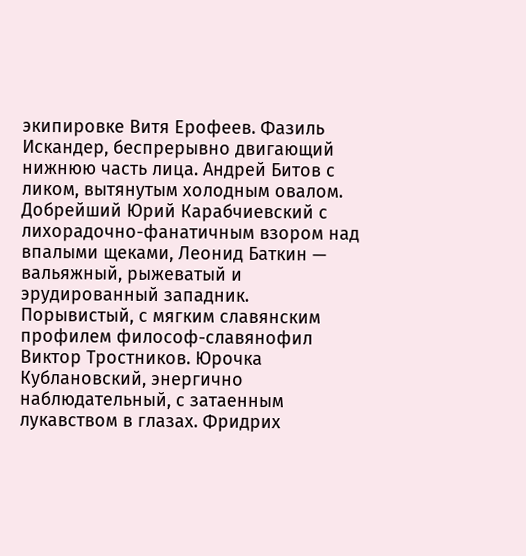экипировке Витя Ерофеев. Фазиль Искандер, беспрерывно двигающий нижнюю часть лица. Андрей Битов с ликом, вытянутым холодным овалом. Добрейший Юрий Карабчиевский с лихорадочно-фанатичным взором над впалыми щеками, Леонид Баткин — вальяжный, рыжеватый и эрудированный западник. Порывистый, с мягким славянским профилем философ-славянофил Виктор Тростников. Юрочка Кублановский, энергично наблюдательный, с затаенным лукавством в глазах. Фридрих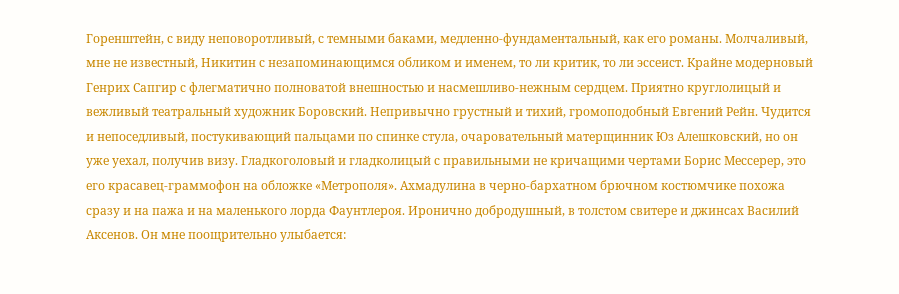Горенштейн, с виду неповоротливый, с темными баками, медленно-фундаментальный, как его романы. Молчаливый, мне не известный, Никитин с незапоминающимся обликом и именем, то ли критик, то ли эссеист. Крайне модерновый Генрих Сапгир с флегматично полноватой внешностью и насмешливо-нежным сердцем. Приятно круглолицый и вежливый театральный художник Боровский. Непривычно грустный и тихий, громоподобный Евгений Рейн. Чудится и непоседливый, постукивающий пальцами по спинке стула, очаровательный матерщинник Юз Алешковский, но он уже уехал, получив визу. Гладкоголовый и гладколицый с правильными не кричащими чертами Борис Мессерер, это его красавец-граммофон на обложке «Метрополя». Ахмадулина в черно-бархатном брючном костюмчике похожа сразу и на пажа и на маленького лорда Фаунтлероя. Иронично добродушный, в толстом свитере и джинсах Василий Аксенов. Он мне поощрительно улыбается: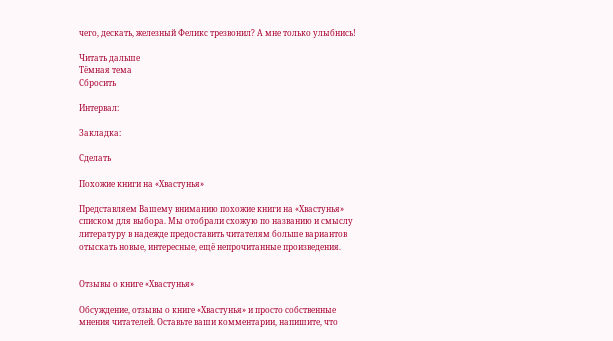чего, дескать, железный Феликс трезвонил? А мне только улыбнись!

Читать дальше
Тёмная тема
Сбросить

Интервал:

Закладка:

Сделать

Похожие книги на «Хвастунья»

Представляем Вашему вниманию похожие книги на «Хвастунья» списком для выбора. Мы отобрали схожую по названию и смыслу литературу в надежде предоставить читателям больше вариантов отыскать новые, интересные, ещё непрочитанные произведения.


Отзывы о книге «Хвастунья»

Обсуждение, отзывы о книге «Хвастунья» и просто собственные мнения читателей. Оставьте ваши комментарии, напишите, что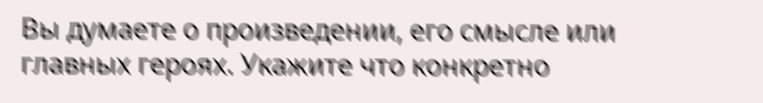Вы думаете о произведении, его смысле или главных героях. Укажите что конкретно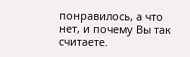понравилось, а что нет, и почему Вы так считаете.